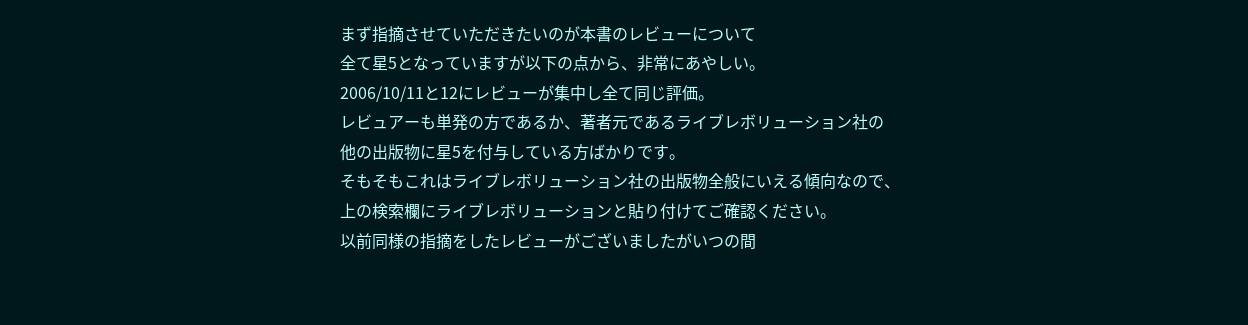まず指摘させていただきたいのが本書のレビューについて
全て星5となっていますが以下の点から、非常にあやしい。
2006/10/11と12にレビューが集中し全て同じ評価。
レビュアーも単発の方であるか、著者元であるライブレボリューション社の
他の出版物に星5を付与している方ばかりです。
そもそもこれはライブレボリューション社の出版物全般にいえる傾向なので、
上の検索欄にライブレボリューションと貼り付けてご確認ください。
以前同様の指摘をしたレビューがございましたがいつの間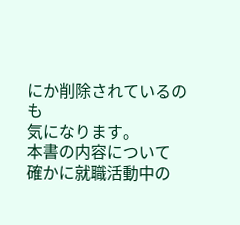にか削除されているのも
気になります。
本書の内容について
確かに就職活動中の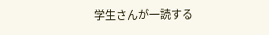学生さんが一読する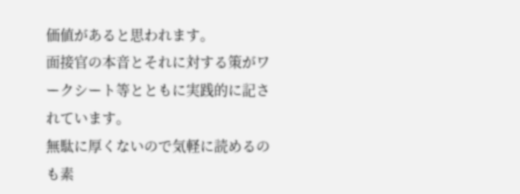価値があると思われます。
面接官の本音とそれに対する策がワークシート等とともに実践的に記されています。
無駄に厚くないので気軽に読めるのも素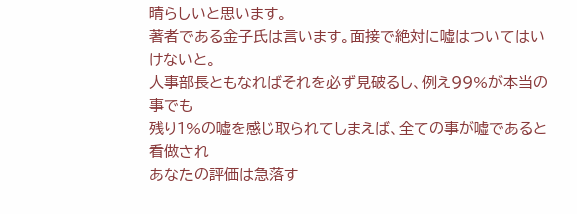晴らしいと思います。
著者である金子氏は言います。面接で絶対に嘘はついてはいけないと。
人事部長ともなればそれを必ず見破るし、例え99%が本当の事でも
残り1%の嘘を感じ取られてしまえば、全ての事が嘘であると看做され
あなたの評価は急落す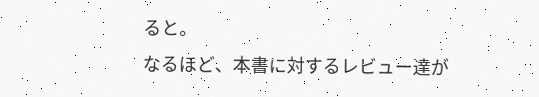ると。
なるほど、本書に対するレビュー達が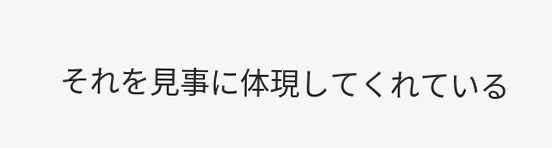それを見事に体現してくれている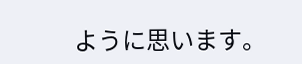ように思います。